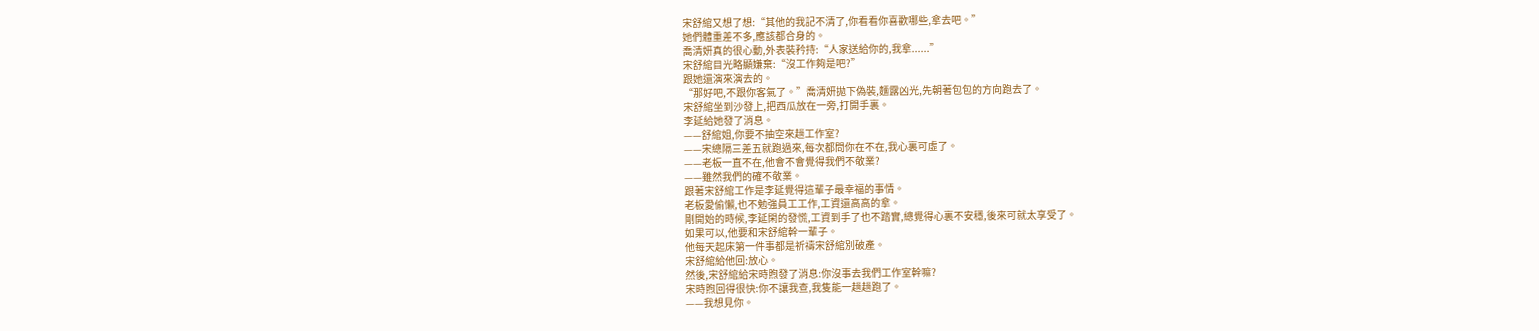宋舒綰又想了想:“其他的我記不清了,你看看你喜歡哪些,拿去吧。”
她們體重差不多,應該都合身的。
喬清妍真的很心動,外表裝矜持:“人家送給你的,我拿......”
宋舒綰目光略顯嫌棄:“沒工作夠是吧?”
跟她還演來演去的。
“那好吧,不跟你客氣了。”喬清妍拋下偽裝,麵露凶光,先朝著包包的方向跑去了。
宋舒綰坐到沙發上,把西瓜放在一旁,打開手裏。
李延給她發了消息。
——舒綰姐,你要不抽空來趟工作室?
——宋總隔三差五就跑過來,每次都問你在不在,我心裏可虛了。
——老板一直不在,他會不會覺得我們不敬業?
——雖然我們的確不敬業。
跟著宋舒綰工作是李延覺得這輩子最幸福的事情。
老板愛偷懶,也不勉強員工工作,工資還高高的拿。
剛開始的時候,李延閑的發慌,工資到手了也不踏實,總覺得心裏不安穩,後來可就太享受了。
如果可以,他要和宋舒綰幹一輩子。
他每天起床第一件事都是祈禱宋舒綰別破產。
宋舒綰給他回:放心。
然後,宋舒綰給宋時煦發了消息:你沒事去我們工作室幹嘛?
宋時煦回得很快:你不讓我查,我隻能一趟趟跑了。
——我想見你。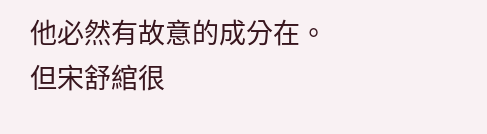他必然有故意的成分在。
但宋舒綰很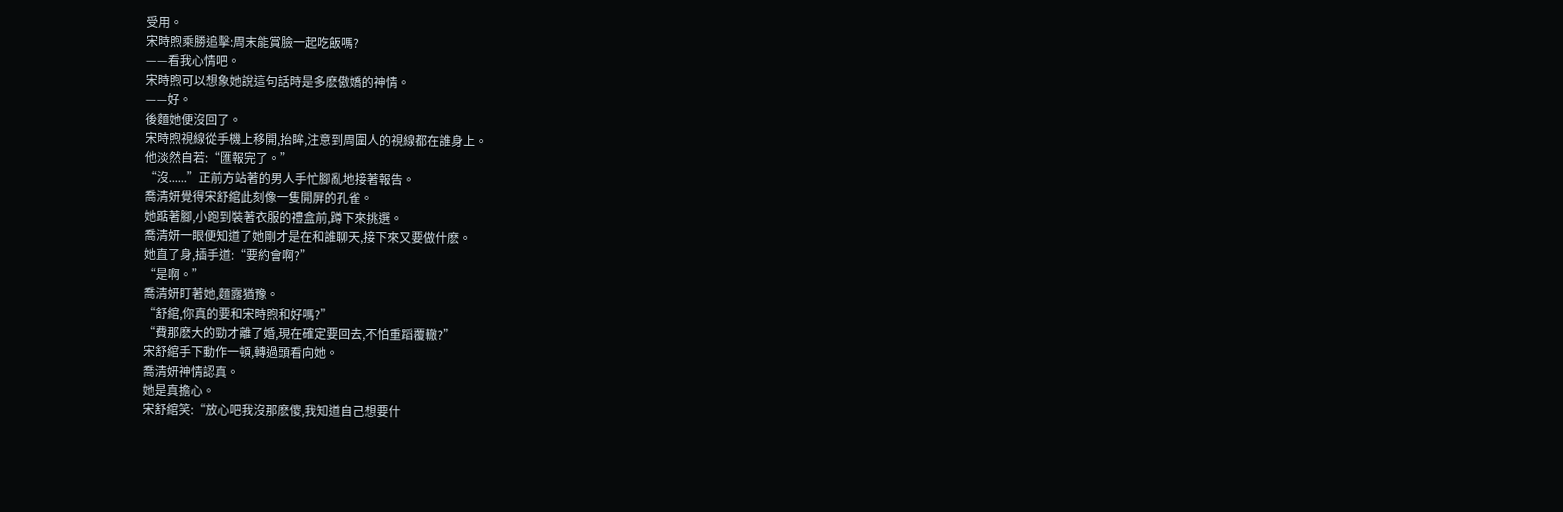受用。
宋時煦乘勝追擊:周末能賞臉一起吃飯嗎?
——看我心情吧。
宋時煦可以想象她說這句話時是多麽傲嬌的神情。
——好。
後麵她便沒回了。
宋時煦視線從手機上移開,抬眸,注意到周圍人的視線都在誰身上。
他淡然自若:“匯報完了。”
“沒......”正前方站著的男人手忙腳亂地接著報告。
喬清妍覺得宋舒綰此刻像一隻開屏的孔雀。
她踮著腳,小跑到裝著衣服的禮盒前,蹲下來挑選。
喬清妍一眼便知道了她剛才是在和誰聊天,接下來又要做什麽。
她直了身,插手道:“要約會啊?”
“是啊。”
喬清妍盯著她,麵露猶豫。
“舒綰,你真的要和宋時煦和好嗎?”
“費那麽大的勁才離了婚,現在確定要回去,不怕重蹈覆轍?”
宋舒綰手下動作一頓,轉過頭看向她。
喬清妍神情認真。
她是真擔心。
宋舒綰笑:“放心吧我沒那麽傻,我知道自己想要什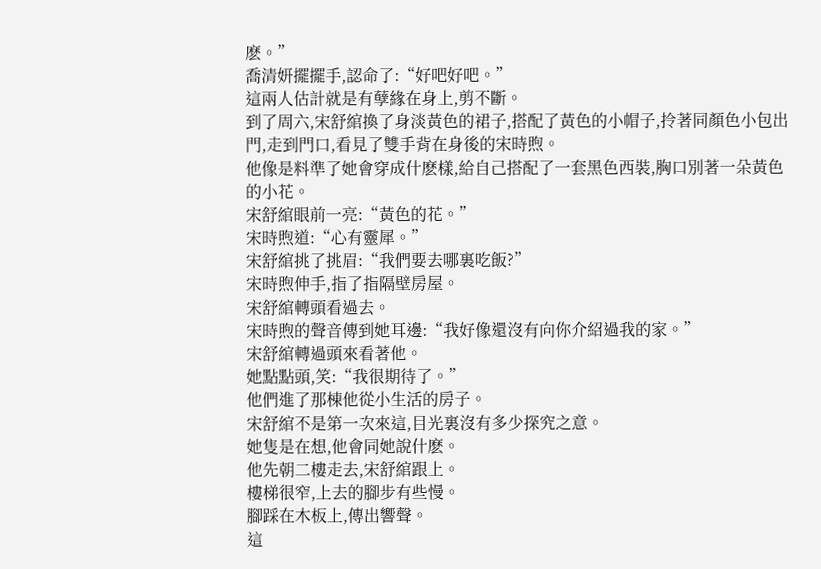麽。”
喬清妍擺擺手,認命了:“好吧好吧。”
這兩人估計就是有孽緣在身上,剪不斷。
到了周六,宋舒綰換了身淡黃色的裙子,搭配了黃色的小帽子,拎著同顏色小包出門,走到門口,看見了雙手背在身後的宋時煦。
他像是料準了她會穿成什麽樣,給自己搭配了一套黑色西裝,胸口別著一朵黃色的小花。
宋舒綰眼前一亮:“黃色的花。”
宋時煦道:“心有靈犀。”
宋舒綰挑了挑眉:“我們要去哪裏吃飯?”
宋時煦伸手,指了指隔壁房屋。
宋舒綰轉頭看過去。
宋時煦的聲音傳到她耳邊:“我好像還沒有向你介紹過我的家。”
宋舒綰轉過頭來看著他。
她點點頭,笑:“我很期待了。”
他們進了那棟他從小生活的房子。
宋舒綰不是第一次來這,目光裏沒有多少探究之意。
她隻是在想,他會同她說什麽。
他先朝二樓走去,宋舒綰跟上。
樓梯很窄,上去的腳步有些慢。
腳踩在木板上,傳出響聲。
這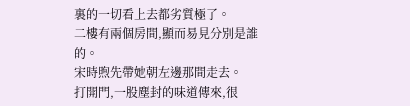裏的一切看上去都劣質極了。
二樓有兩個房間,顯而易見分別是誰的。
宋時煦先帶她朝左邊那間走去。
打開門,一股塵封的味道傳來,很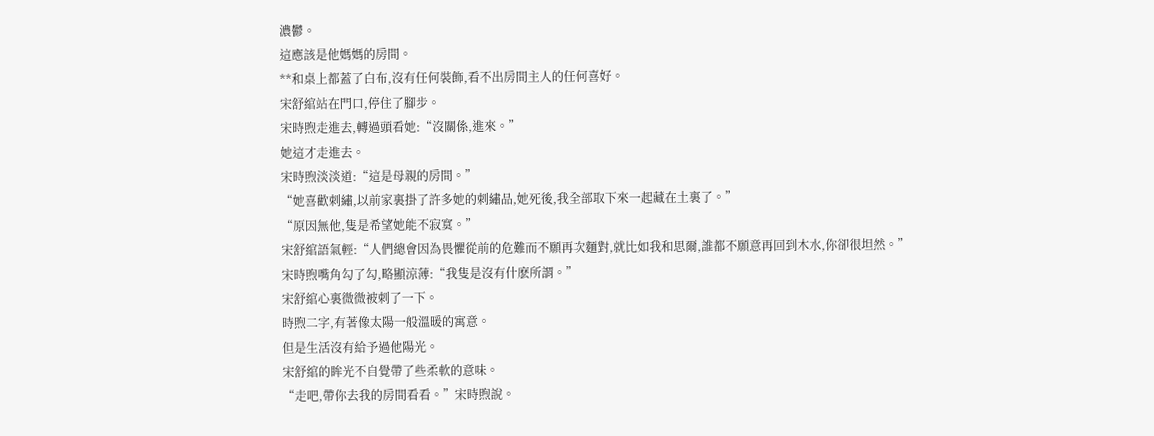濃鬱。
這應該是他媽媽的房間。
**和桌上都蓋了白布,沒有任何裝飾,看不出房間主人的任何喜好。
宋舒綰站在門口,停住了腳步。
宋時煦走進去,轉過頭看她:“沒關係,進來。”
她這才走進去。
宋時煦淡淡道:“這是母親的房間。”
“她喜歡刺繡,以前家裏掛了許多她的刺繡品,她死後,我全部取下來一起藏在土裏了。”
“原因無他,隻是希望她能不寂寞。”
宋舒綰語氣輕:“人們總會因為畏懼從前的危難而不願再次麵對,就比如我和思爾,誰都不願意再回到木水,你卻很坦然。”
宋時煦嘴角勾了勾,略顯涼薄:“我隻是沒有什麽所謂。”
宋舒綰心裏微微被刺了一下。
時煦二字,有著像太陽一般溫暖的寓意。
但是生活沒有給予過他陽光。
宋舒綰的眸光不自覺帶了些柔軟的意味。
“走吧,帶你去我的房間看看。”宋時煦說。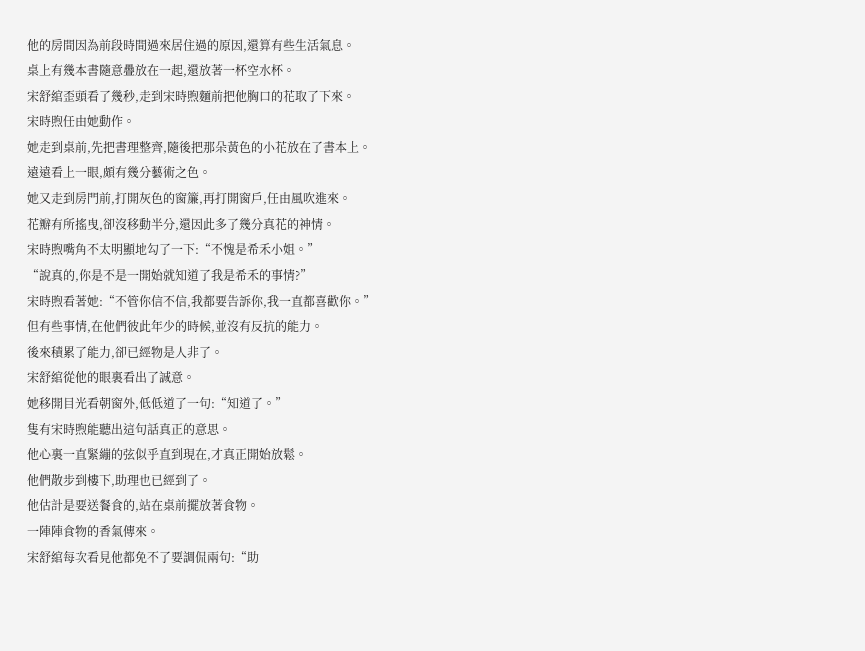他的房間因為前段時間過來居住過的原因,還算有些生活氣息。
桌上有幾本書隨意疊放在一起,還放著一杯空水杯。
宋舒綰歪頭看了幾秒,走到宋時煦麵前把他胸口的花取了下來。
宋時煦任由她動作。
她走到桌前,先把書理整齊,隨後把那朵黃色的小花放在了書本上。
遠遠看上一眼,頗有幾分藝術之色。
她又走到房門前,打開灰色的窗簾,再打開窗戶,任由風吹進來。
花瓣有所搖曳,卻沒移動半分,還因此多了幾分真花的神情。
宋時煦嘴角不太明顯地勾了一下:“不愧是希禾小姐。”
“說真的,你是不是一開始就知道了我是希禾的事情?”
宋時煦看著她:“不管你信不信,我都要告訴你,我一直都喜歡你。”
但有些事情,在他們彼此年少的時候,並沒有反抗的能力。
後來積累了能力,卻已經物是人非了。
宋舒綰從他的眼裏看出了誠意。
她移開目光看朝窗外,低低道了一句:“知道了。”
隻有宋時煦能聽出這句話真正的意思。
他心裏一直緊繃的弦似乎直到現在,才真正開始放鬆。
他們散步到樓下,助理也已經到了。
他估計是要送餐食的,站在桌前擺放著食物。
一陣陣食物的香氣傳來。
宋舒綰每次看見他都免不了要調侃兩句:“助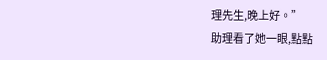理先生,晚上好。”
助理看了她一眼,點點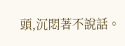頭,沉悶著不說話。